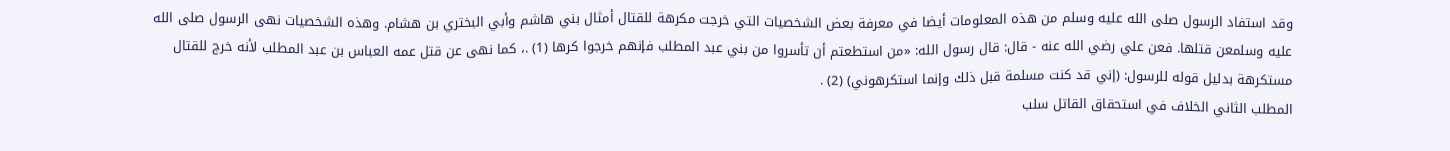وقد استفاد الرسول صلى الله عليه وسلم من هذه المعلومات أيضا في معرفة بعض الشخصيات التي خرجت مكرهة للقتال أمثال بني هاشم وأبي البختري بن هشام. وهذه الشخصيات نهى الرسول صلى الله عليه وسلمعن قتلها. فعن علي رضي الله عنه - قال: قال رسول الله: «من استطعتم أن تأسروا من بني عبد المطلب فإنهم خرجوا كرها (1) .، كما نهى عن قتل عمه العباس بن عبد المطلب لأنه خرج للقتال مستكرهة بدليل قوله للرسول: (إني قد كنت مسلمة قبل ذلك وإنما استكرهوني) (2) .
المطلب الثاني الخلاف في استحقاق القاتل سلب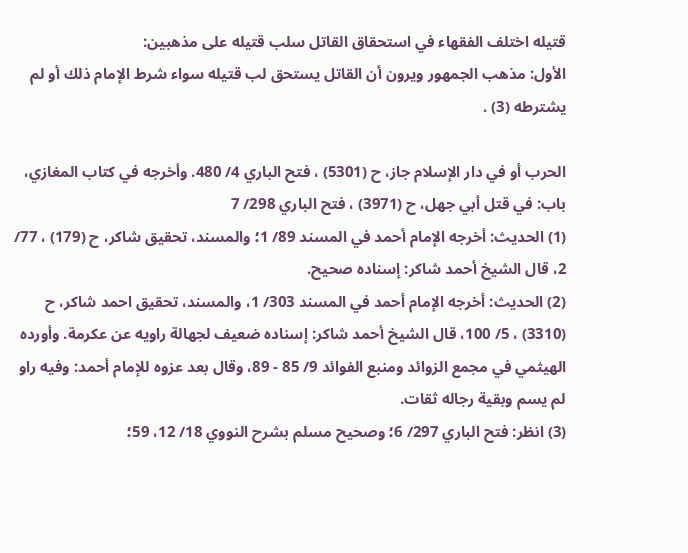قتيله اختلف الفقهاء في استحقاق القاتل سلب قتيله على مذهبين:
الأول: مذهب الجمهور ويرون أن القاتل يستحق لب قتيله سواء شرط الإمام ذلك أو لم يشترطه (3) .

الحرب أو في دار الإسلام جاز، ح (5301) ، فتح الباري 4/ 480. وأخرجه في كتاب المغازي، باب: في قتل أبي جهل، ح (3971) ، فتح الباري 298/ 7
(1) الحديث: أخرجه الإمام أحمد في المسند 89/ 1؛ والمسند، تحقيق شاکر، ح (179) ، 77/ 2، قال الشيخ أحمد شاكر: إسناده صحيح.
(2) الحديث: أخرجه الإمام أحمد في المسند 303/ 1، والمسند، تحقيق احمد شاکر، ح (3310) ، 5/ 100، قال الشيخ أحمد شاكر: إسناده ضعيف لجهالة راويه عن عكرمة. وأورده الهيثمي في مجمع الزوائد ومنبع الفوائد 9/ 85 - 89، وقال بعد عزوه للإمام أحمد: وفيه راو لم يسم وبقية رجاله ثقات.
(3) انظر: فتح الباري 297/ 6؛ وصحيح مسلم بشرح النووي 18/ 12، 59؛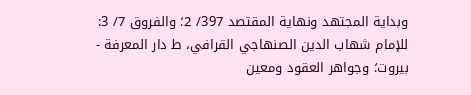وبداية المجتهد ونهاية المقتصد 397/ 2؛ والفروق 7/ 3: للإمام شهاب الدين الصنهاجي القرافي، ط دار المعرفة - بيروت؛ وجواهر العقود ومعين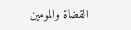القضاة والمومين